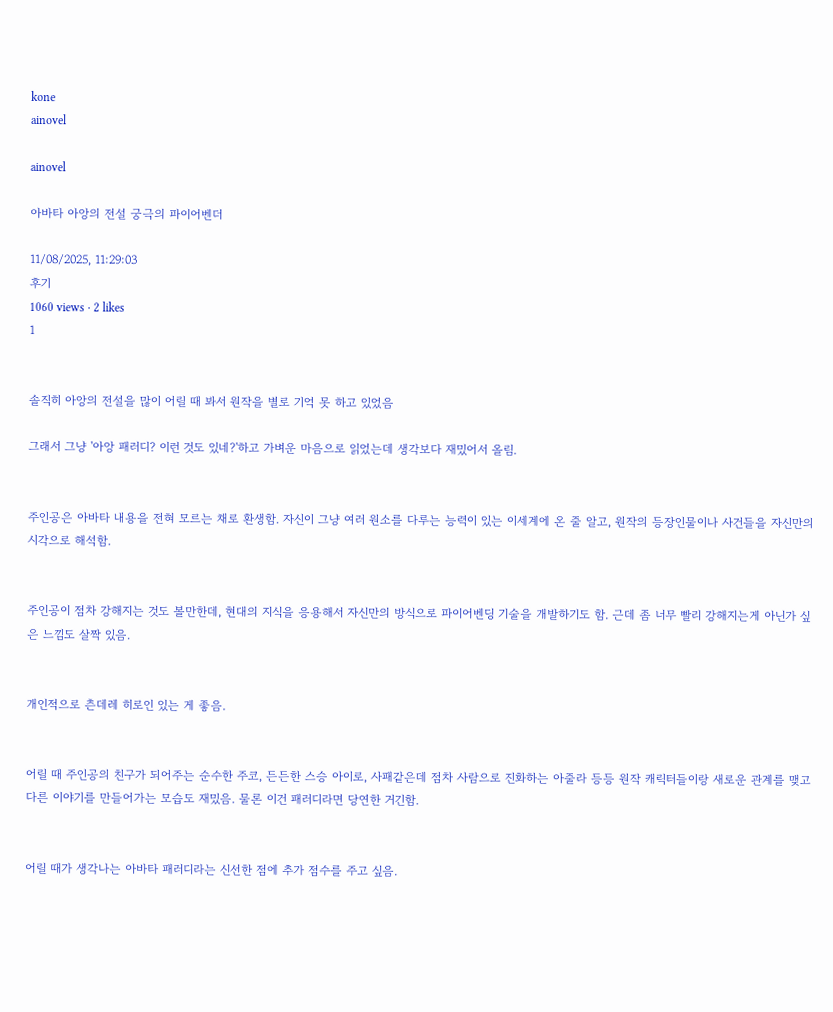kone
ainovel

ainovel

아바타 아앙의 전설 궁극의 파이어벤더

11/08/2025, 11:29:03
후기
1060 views · 2 likes
1


솔직히 아앙의 전설을 많이 어릴 때 봐서 원작을 별로 기억 못 하고 있었음

그래서 그냥 '아앙 패러디? 이런 것도 있네?'하고 가벼운 마음으로 읽었는데 생각보다 재밌어서 올림.


주인공은 아바타 내용을 전혀 모르는 채로 환생함. 자신이 그냥 여러 원소를 다루는 능력이 있는 이세계에 온 줄 알고, 원작의 등장인물이나 사건들을 자신만의 시각으로 해석함.


주인공이 점차 강해지는 것도 볼만한데, 현대의 지식을 응용해서 자신만의 방식으로 파이어벤딩 기술을 개발하기도 함. 근데 좀 너무 빨리 강해지는게 아닌가 싶은 느낌도 살짝 있음.


개인적으로 츤데레 히로인 있는 게 좋음.


어릴 때 주인공의 친구가 되어주는 순수한 주코, 든든한 스승 아이로, 사패같은데 점차 사람으로 진화하는 아줄라 등등 원작 캐릭터들이랑 새로운 관계를 맺고 다른 이야기를 만들어가는 모습도 재밌음. 물론 이건 패러디라면 당연한 거긴함.


어릴 때가 생각나는 아바타 패러디라는 신선한 점에 추가 점수를 주고 싶음.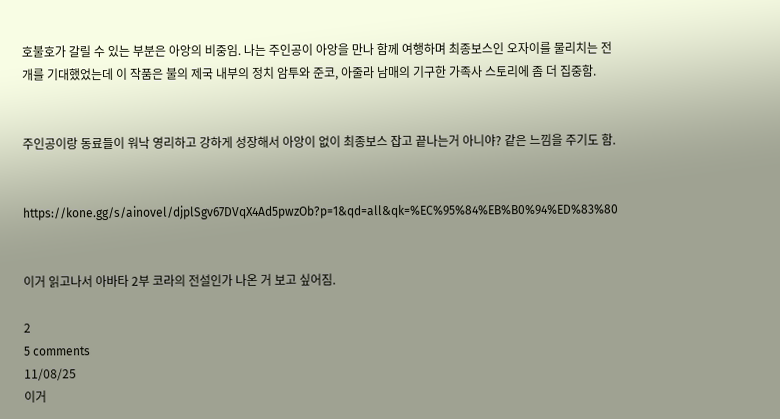호불호가 갈릴 수 있는 부분은 아앙의 비중임. 나는 주인공이 아앙을 만나 함께 여행하며 최종보스인 오자이를 물리치는 전개를 기대했었는데 이 작품은 불의 제국 내부의 정치 암투와 준코, 아줄라 남매의 기구한 가족사 스토리에 좀 더 집중함.


주인공이랑 동료들이 워낙 영리하고 강하게 성장해서 아앙이 없이 최종보스 잡고 끝나는거 아니야? 같은 느낌을 주기도 함.


https://kone.gg/s/ainovel/djplSgv67DVqX4Ad5pwzOb?p=1&qd=all&qk=%EC%95%84%EB%B0%94%ED%83%80


이거 읽고나서 아바타 2부 코라의 전설인가 나온 거 보고 싶어짐.

2
5 comments
11/08/25
이거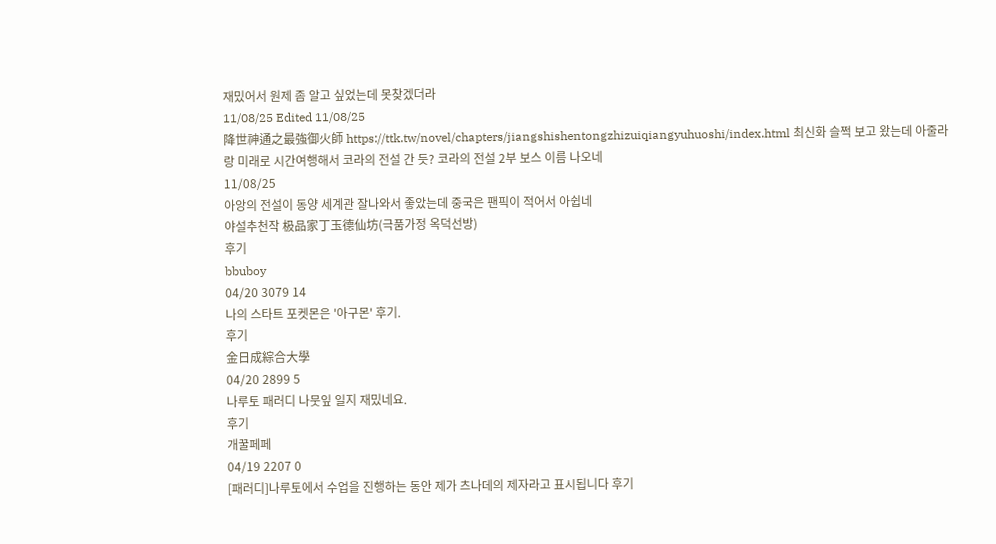재밌어서 원제 좀 알고 싶었는데 못찾겠더라
11/08/25 Edited 11/08/25
降世神通之最強御火師 https://ttk.tw/novel/chapters/jiangshishentongzhizuiqiangyuhuoshi/index.html 최신화 슬쩍 보고 왔는데 아줄라랑 미래로 시간여행해서 코라의 전설 간 듯? 코라의 전설 2부 보스 이름 나오네
11/08/25
아앙의 전설이 동양 세계관 잘나와서 좋았는데 중국은 팬픽이 적어서 아쉽네
야설추천작 极品家丁玉德仙坊(극품가정 옥덕선방)
후기
bbuboy
04/20 3079 14
나의 스타트 포켓몬은 '아구몬' 후기.
후기
金日成綜合大學
04/20 2899 5
나루토 패러디 나뭇잎 일지 재밌네요.
후기
개꿀페페
04/19 2207 0
[패러디]나루토에서 수업을 진행하는 동안 제가 츠나데의 제자라고 표시됩니다 후기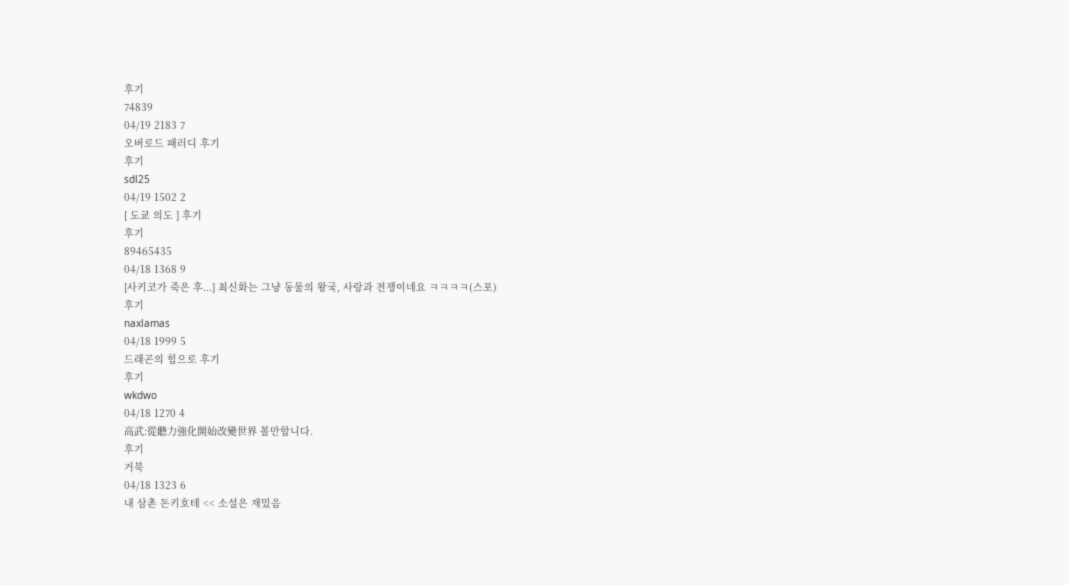후기
74839
04/19 2183 7
오버로드 패러디 후기
후기
sdl25
04/19 1502 2
[ 도쿄 의도 ] 후기
후기
89465435
04/18 1368 9
[사키코가 죽은 후...] 최신화는 그냥 동물의 왕국, 사랑과 전쟁이네요 ㅋㅋㅋㅋ(스포)
후기
naxlamas
04/18 1999 5
드래곤의 힘으로 후기
후기
wkdwo
04/18 1270 4
高武:從聽力強化開始改變世界 볼만합니다.
후기
거북
04/18 1323 6
내 삼촌 돈키호테 << 소설은 재밌음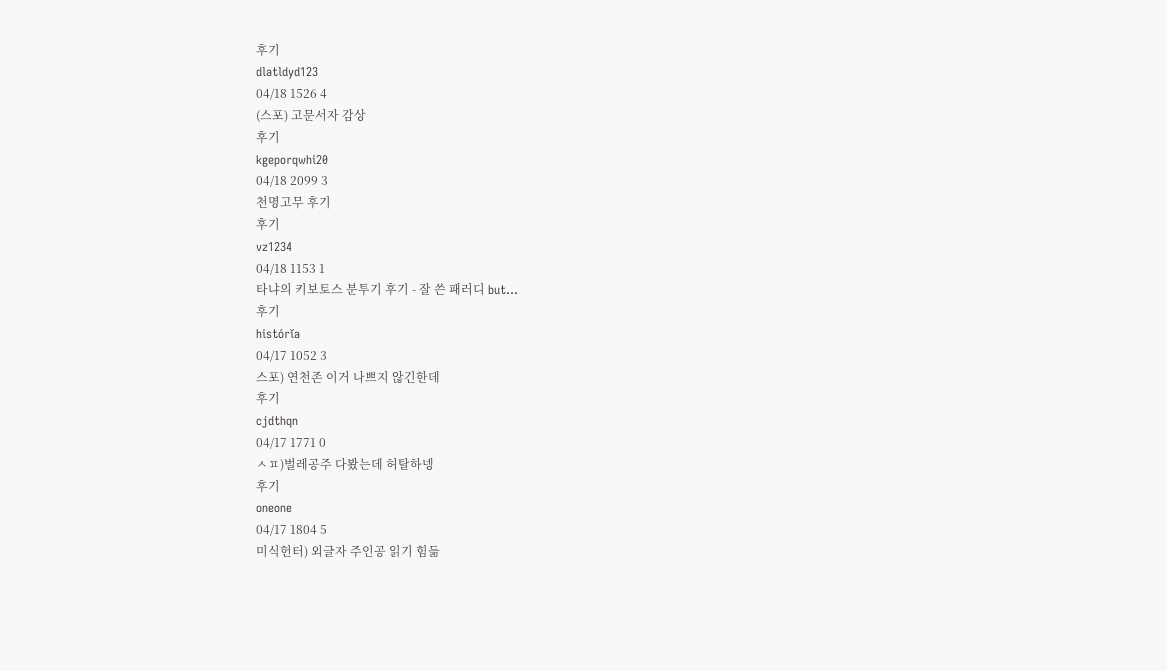후기
dlatldyd123
04/18 1526 4
(스포) 고문서자 감상
후기
kgeporqwhi20
04/18 2099 3
천명고무 후기
후기
vz1234
04/18 1153 1
타냐의 키보토스 분투기 후기 - 잘 쓴 패러디 but...
후기
histórĭa
04/17 1052 3
스포) 연천존 이거 나쁘지 않긴한데
후기
cjdthqn
04/17 1771 0
ㅅㅍ)벌레공주 다봤는데 허탈하넹
후기
oneone
04/17 1804 5
미식헌터) 외글자 주인공 읽기 힘듦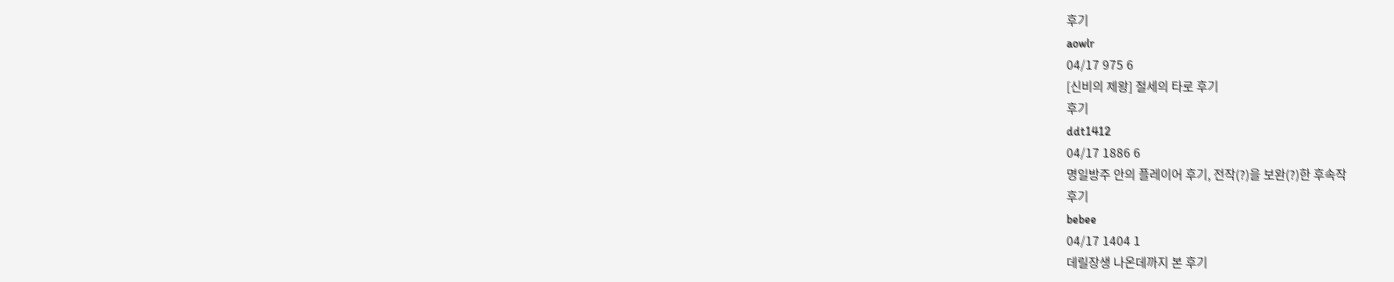후기
aowlr
04/17 975 6
[신비의 제왕] 절세의 타로 후기
후기
ddt1412
04/17 1886 6
명일방주 안의 플레이어 후기, 전작(?)을 보완(?)한 후속작
후기
bebee
04/17 1404 1
데릴장생 나온데까지 본 후기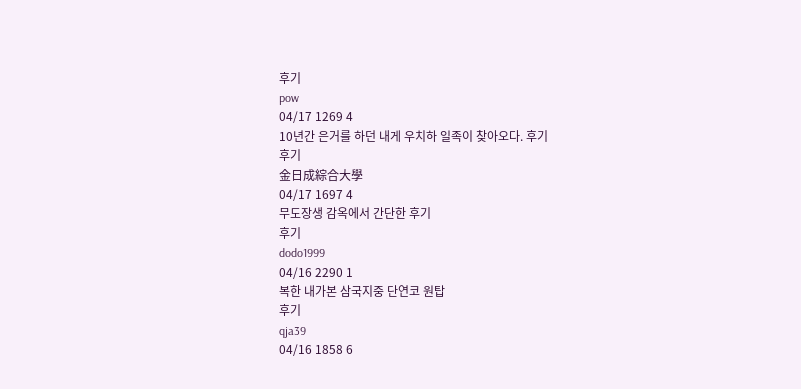후기
pow
04/17 1269 4
10년간 은거를 하던 내게 우치하 일족이 찾아오다. 후기
후기
金日成綜合大學
04/17 1697 4
무도장생 감옥에서 간단한 후기
후기
dodo1999
04/16 2290 1
복한 내가본 삼국지중 단연코 원탑
후기
qja39
04/16 1858 6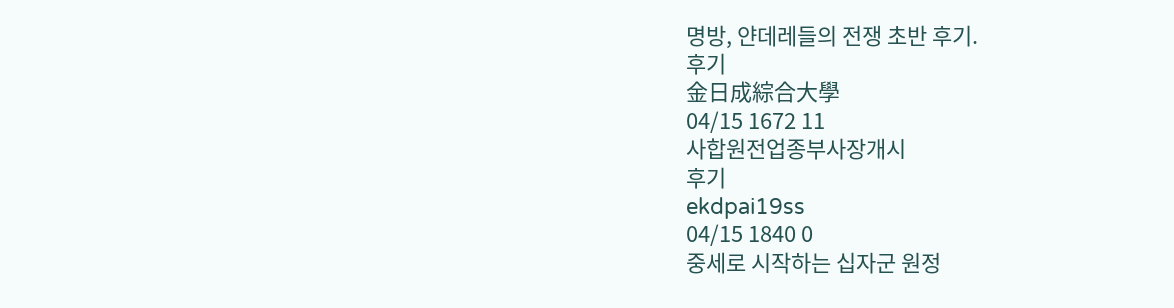명방, 얀데레들의 전쟁 초반 후기.
후기
金日成綜合大學
04/15 1672 11
사합원전업종부사장개시
후기
ekdpai19ss
04/15 1840 0
중세로 시작하는 십자군 원정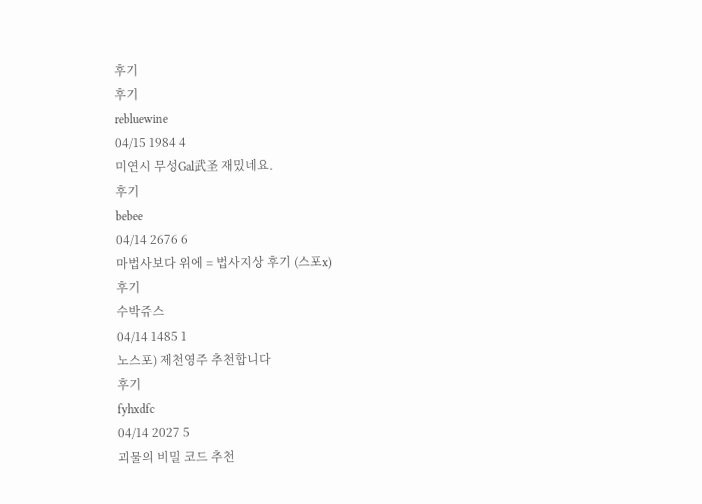후기
후기
rebluewine
04/15 1984 4
미연시 무성Gal武圣 재밌네요.
후기
bebee
04/14 2676 6
마법사보다 위에 = 법사지상 후기 (스포x)
후기
수박쥬스
04/14 1485 1
노스포) 제천영주 추천합니다
후기
fyhxdfc
04/14 2027 5
괴물의 비밀 코드 추천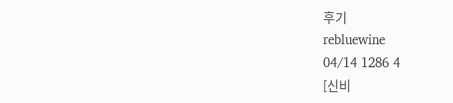후기
rebluewine
04/14 1286 4
[신비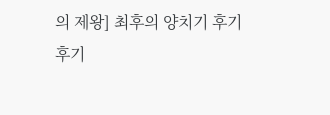의 제왕] 최후의 양치기 후기
후기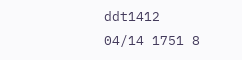ddt1412
04/14 1751 8